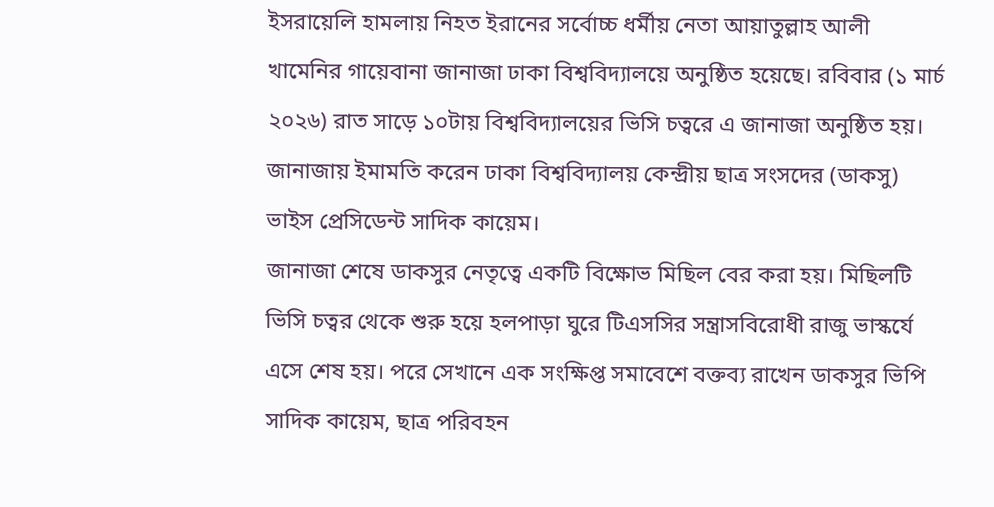ইসরায়েলি হামলায় নিহত ইরানের সর্বোচ্চ ধর্মীয় নেতা আয়াতুল্লাহ আলী খামেনির গায়েবানা জানাজা ঢাকা বিশ্ববিদ্যালয়ে অনুষ্ঠিত হয়েছে। রবিবার (১ মার্চ ২০২৬) রাত সাড়ে ১০টায় বিশ্ববিদ্যালয়ের ভিসি চত্বরে এ জানাজা অনুষ্ঠিত হয়। জানাজায় ইমামতি করেন ঢাকা বিশ্ববিদ্যালয় কেন্দ্রীয় ছাত্র সংসদের (ডাকসু) ভাইস প্রেসিডেন্ট সাদিক কায়েম।
জানাজা শেষে ডাকসুর নেতৃত্বে একটি বিক্ষোভ মিছিল বের করা হয়। মিছিলটি ভিসি চত্বর থেকে শুরু হয়ে হলপাড়া ঘুরে টিএসসির সন্ত্রাসবিরোধী রাজু ভাস্কর্যে এসে শেষ হয়। পরে সেখানে এক সংক্ষিপ্ত সমাবেশে বক্তব্য রাখেন ডাকসুর ভিপি সাদিক কায়েম, ছাত্র পরিবহন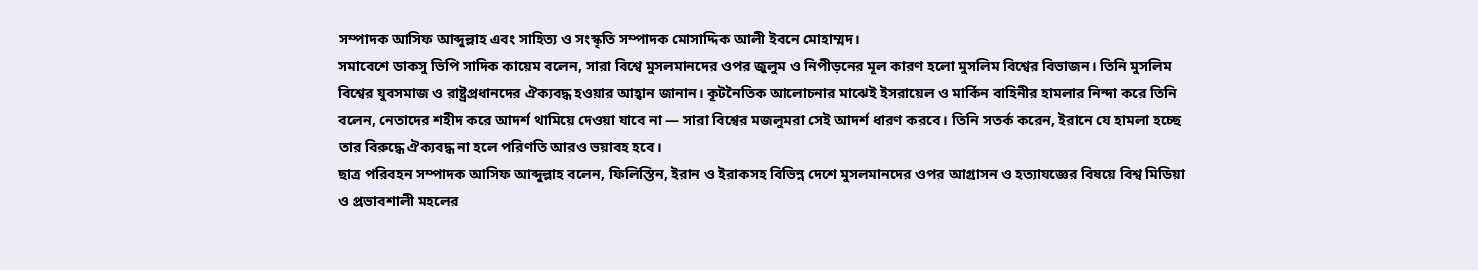সম্পাদক আসিফ আব্দুল্লাহ এবং সাহিত্য ও সংস্কৃতি সম্পাদক মোসাদ্দিক আলী ইবনে মোহাম্মদ।
সমাবেশে ডাকসু ভিপি সাদিক কায়েম বলেন, সারা বিশ্বে মুসলমানদের ওপর জুলুম ও নিপীড়নের মূল কারণ হলো মুসলিম বিশ্বের বিভাজন। তিনি মুসলিম বিশ্বের যুবসমাজ ও রাষ্ট্রপ্রধানদের ঐক্যবদ্ধ হওয়ার আহ্বান জানান। কূটনৈতিক আলোচনার মাঝেই ইসরায়েল ও মার্কিন বাহিনীর হামলার নিন্দা করে তিনি বলেন, নেতাদের শহীদ করে আদর্শ থামিয়ে দেওয়া যাবে না — সারা বিশ্বের মজলুমরা সেই আদর্শ ধারণ করবে। তিনি সতর্ক করেন, ইরানে যে হামলা হচ্ছে তার বিরুদ্ধে ঐক্যবদ্ধ না হলে পরিণতি আরও ভয়াবহ হবে।
ছাত্র পরিবহন সম্পাদক আসিফ আব্দুল্লাহ বলেন, ফিলিস্তিন, ইরান ও ইরাকসহ বিভিন্ন দেশে মুসলমানদের ওপর আগ্রাসন ও হত্যাযজ্ঞের বিষয়ে বিশ্ব মিডিয়া ও প্রভাবশালী মহলের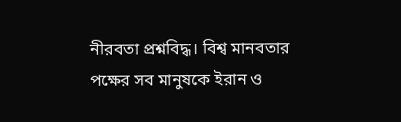নীরবতা প্রশ্নবিদ্ধ। বিশ্ব মানবতার পক্ষের সব মানুষকে ইরান ও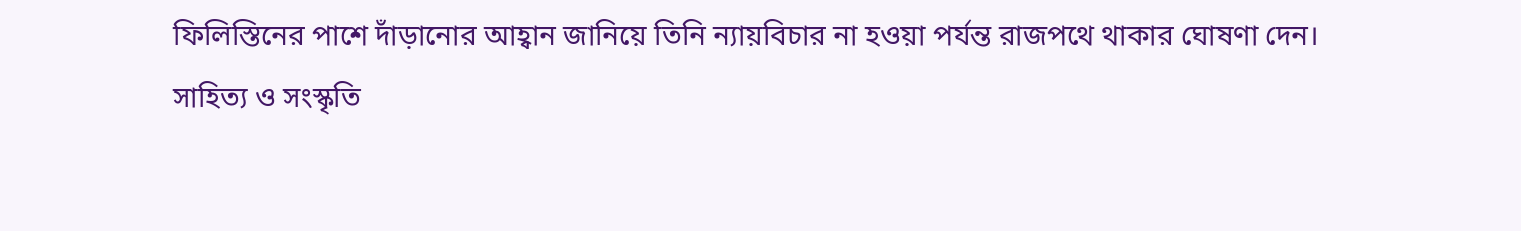ফিলিস্তিনের পাশে দাঁড়ানোর আহ্বান জানিয়ে তিনি ন্যায়বিচার না হওয়া পর্যন্ত রাজপথে থাকার ঘোষণা দেন।
সাহিত্য ও সংস্কৃতি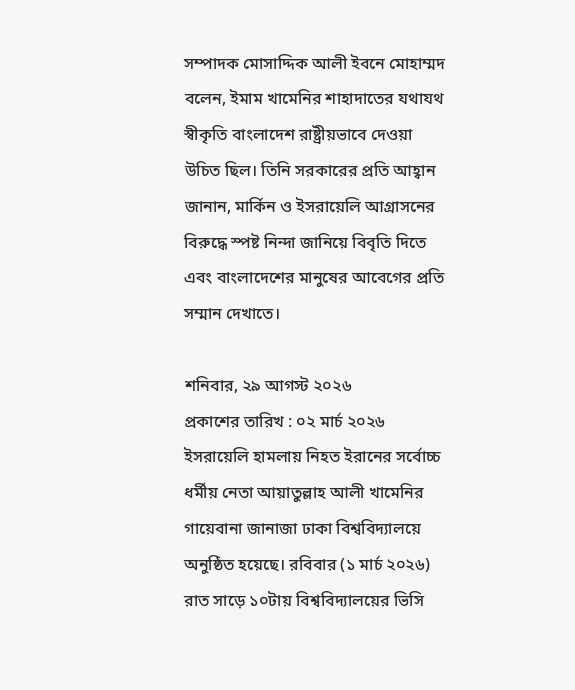সম্পাদক মোসাদ্দিক আলী ইবনে মোহাম্মদ বলেন, ইমাম খামেনির শাহাদাতের যথাযথ স্বীকৃতি বাংলাদেশ রাষ্ট্রীয়ভাবে দেওয়া উচিত ছিল। তিনি সরকারের প্রতি আহ্বান জানান, মার্কিন ও ইসরায়েলি আগ্রাসনের বিরুদ্ধে স্পষ্ট নিন্দা জানিয়ে বিবৃতি দিতে এবং বাংলাদেশের মানুষের আবেগের প্রতি সম্মান দেখাতে।

শনিবার, ২৯ আগস্ট ২০২৬
প্রকাশের তারিখ : ০২ মার্চ ২০২৬
ইসরায়েলি হামলায় নিহত ইরানের সর্বোচ্চ ধর্মীয় নেতা আয়াতুল্লাহ আলী খামেনির গায়েবানা জানাজা ঢাকা বিশ্ববিদ্যালয়ে অনুষ্ঠিত হয়েছে। রবিবার (১ মার্চ ২০২৬) রাত সাড়ে ১০টায় বিশ্ববিদ্যালয়ের ভিসি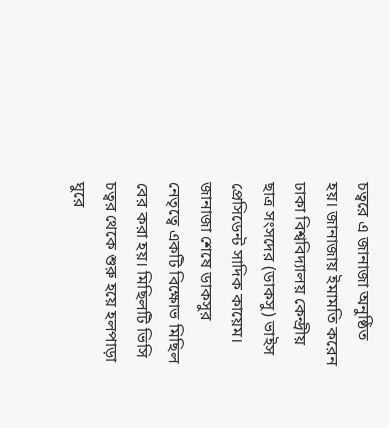চত্বরে এ জানাজা অনুষ্ঠিত হয়। জানাজায় ইমামতি করেন ঢাকা বিশ্ববিদ্যালয় কেন্দ্রীয় ছাত্র সংসদের (ডাকসু) ভাইস প্রেসিডেন্ট সাদিক কায়েম।
জানাজা শেষে ডাকসুর নেতৃত্বে একটি বিক্ষোভ মিছিল বের করা হয়। মিছিলটি ভিসি চত্বর থেকে শুরু হয়ে হলপাড়া ঘুরে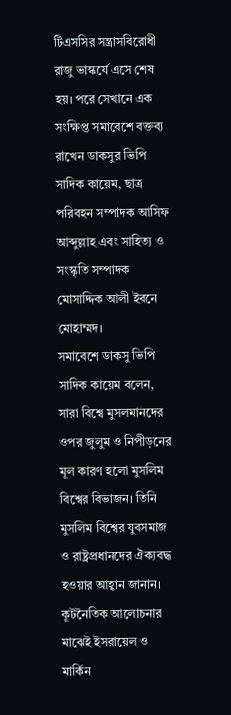টিএসসির সন্ত্রাসবিরোধী রাজু ভাস্কর্যে এসে শেষ হয়। পরে সেখানে এক সংক্ষিপ্ত সমাবেশে বক্তব্য রাখেন ডাকসুর ভিপি সাদিক কায়েম, ছাত্র পরিবহন সম্পাদক আসিফ আব্দুল্লাহ এবং সাহিত্য ও সংস্কৃতি সম্পাদক মোসাদ্দিক আলী ইবনে মোহাম্মদ।
সমাবেশে ডাকসু ভিপি সাদিক কায়েম বলেন, সারা বিশ্বে মুসলমানদের ওপর জুলুম ও নিপীড়নের মূল কারণ হলো মুসলিম বিশ্বের বিভাজন। তিনি মুসলিম বিশ্বের যুবসমাজ ও রাষ্ট্রপ্রধানদের ঐক্যবদ্ধ হওয়ার আহ্বান জানান। কূটনৈতিক আলোচনার মাঝেই ইসরায়েল ও মার্কিন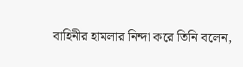বাহিনীর হামলার নিন্দা করে তিনি বলেন,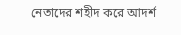নেতাদের শহীদ করে আদর্শ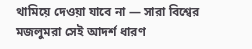থামিয়ে দেওয়া যাবে না — সারা বিশ্বের মজলুমরা সেই আদর্শ ধারণ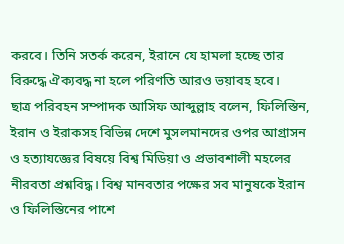করবে। তিনি সতর্ক করেন, ইরানে যে হামলা হচ্ছে তার বিরুদ্ধে ঐক্যবদ্ধ না হলে পরিণতি আরও ভয়াবহ হবে।
ছাত্র পরিবহন সম্পাদক আসিফ আব্দুল্লাহ বলেন, ফিলিস্তিন, ইরান ও ইরাকসহ বিভিন্ন দেশে মুসলমানদের ওপর আগ্রাসন ও হত্যাযজ্ঞের বিষয়ে বিশ্ব মিডিয়া ও প্রভাবশালী মহলের নীরবতা প্রশ্নবিদ্ধ। বিশ্ব মানবতার পক্ষের সব মানুষকে ইরান ও ফিলিস্তিনের পাশে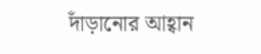দাঁড়ানোর আহ্বান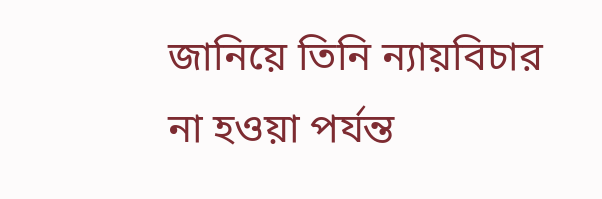জানিয়ে তিনি ন্যায়বিচার না হওয়া পর্যন্ত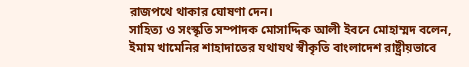রাজপথে থাকার ঘোষণা দেন।
সাহিত্য ও সংস্কৃতি সম্পাদক মোসাদ্দিক আলী ইবনে মোহাম্মদ বলেন, ইমাম খামেনির শাহাদাতের যথাযথ স্বীকৃতি বাংলাদেশ রাষ্ট্রীয়ভাবে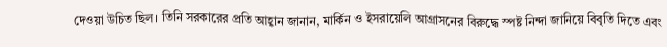দেওয়া উচিত ছিল। তিনি সরকারের প্রতি আহ্বান জানান, মার্কিন ও ইসরায়েলি আগ্রাসনের বিরুদ্ধে স্পষ্ট নিন্দা জানিয়ে বিবৃতি দিতে এবং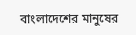বাংলাদেশের মানুষের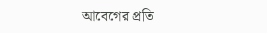আবেগের প্রতি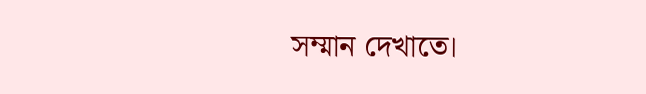সম্মান দেখাতে।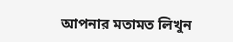আপনার মতামত লিখুন